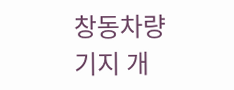창동차량기지 개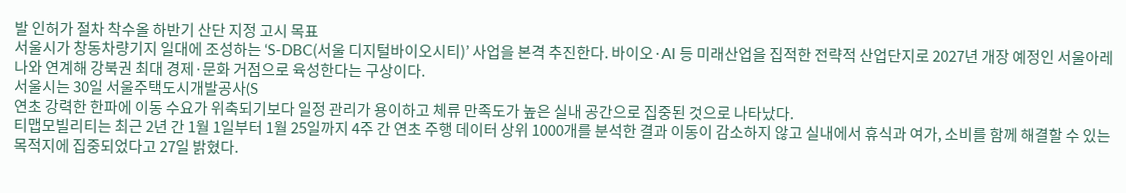발 인허가 절차 착수올 하반기 산단 지정 고시 목표
서울시가 창동차량기지 일대에 조성하는 ‘S-DBC(서울 디지털바이오시티)’ 사업을 본격 추진한다. 바이오·AI 등 미래산업을 집적한 전략적 산업단지로 2027년 개장 예정인 서울아레나와 연계해 강북권 최대 경제·문화 거점으로 육성한다는 구상이다.
서울시는 30일 서울주택도시개발공사(S
연초 강력한 한파에 이동 수요가 위축되기보다 일정 관리가 용이하고 체류 만족도가 높은 실내 공간으로 집중된 것으로 나타났다.
티맵모빌리티는 최근 2년 간 1월 1일부터 1월 25일까지 4주 간 연초 주행 데이터 상위 1000개를 분석한 결과 이동이 감소하지 않고 실내에서 휴식과 여가, 소비를 함께 해결할 수 있는 목적지에 집중되었다고 27일 밝혔다.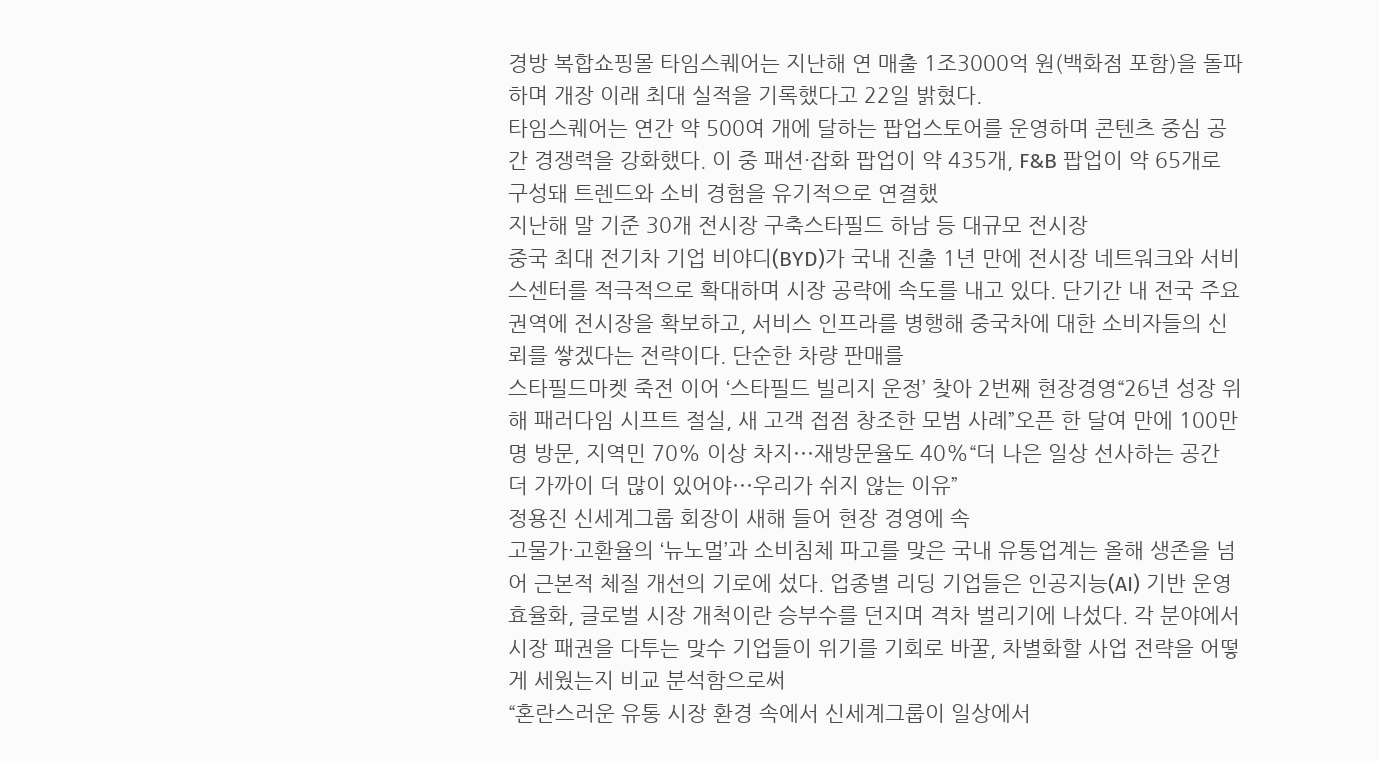경방 복합쇼핑몰 타임스퀘어는 지난해 연 매출 1조3000억 원(백화점 포함)을 돌파하며 개장 이래 최대 실적을 기록했다고 22일 밝혔다.
타임스퀘어는 연간 약 500여 개에 달하는 팝업스토어를 운영하며 콘텐츠 중심 공간 경쟁력을 강화했다. 이 중 패션·잡화 팝업이 약 435개, F&B 팝업이 약 65개로 구성돼 트렌드와 소비 경험을 유기적으로 연결했
지난해 말 기준 30개 전시장 구축스타필드 하남 등 대규모 전시장
중국 최대 전기차 기업 비야디(BYD)가 국내 진출 1년 만에 전시장 네트워크와 서비스센터를 적극적으로 확대하며 시장 공략에 속도를 내고 있다. 단기간 내 전국 주요 권역에 전시장을 확보하고, 서비스 인프라를 병행해 중국차에 대한 소비자들의 신뢰를 쌓겠다는 전략이다. 단순한 차량 판매를
스타필드마켓 죽전 이어 ‘스타필드 빌리지 운정’ 찾아 2번째 현장경영“26년 성장 위해 패러다임 시프트 절실, 새 고객 접점 창조한 모범 사례”오픈 한 달여 만에 100만명 방문, 지역민 70% 이상 차지⋯재방문율도 40%“더 나은 일상 선사하는 공간 더 가까이 더 많이 있어야⋯우리가 쉬지 않는 이유”
정용진 신세계그룹 회장이 새해 들어 현장 경영에 속
고물가·고환율의 ‘뉴노멀’과 소비침체 파고를 맞은 국내 유통업계는 올해 생존을 넘어 근본적 체질 개선의 기로에 섰다. 업종별 리딩 기업들은 인공지능(AI) 기반 운영 효율화, 글로벌 시장 개척이란 승부수를 던지며 격차 벌리기에 나섰다. 각 분야에서 시장 패권을 다투는 맞수 기업들이 위기를 기회로 바꿀, 차별화할 사업 전략을 어떻게 세웠는지 비교 분석함으로써
“혼란스러운 유통 시장 환경 속에서 신세계그룹이 일상에서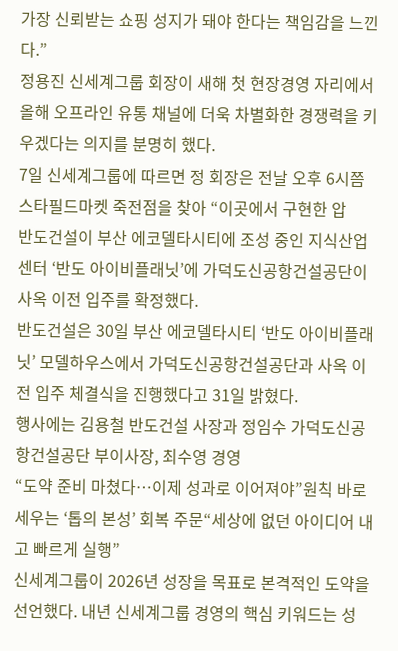가장 신뢰받는 쇼핑 성지가 돼야 한다는 책임감을 느낀다.”
정용진 신세계그룹 회장이 새해 첫 현장경영 자리에서 올해 오프라인 유통 채널에 더욱 차별화한 경쟁력을 키우겠다는 의지를 분명히 했다.
7일 신세계그룹에 따르면 정 회장은 전날 오후 6시쯤 스타필드마켓 죽전점을 찾아 “이곳에서 구현한 압
반도건설이 부산 에코델타시티에 조성 중인 지식산업센터 ‘반도 아이비플래닛’에 가덕도신공항건설공단이 사옥 이전 입주를 확정했다.
반도건설은 30일 부산 에코델타시티 ‘반도 아이비플래닛’ 모델하우스에서 가덕도신공항건설공단과 사옥 이전 입주 체결식을 진행했다고 31일 밝혔다.
행사에는 김용철 반도건설 사장과 정임수 가덕도신공항건설공단 부이사장, 최수영 경영
“도약 준비 마쳤다⋯이제 성과로 이어져야”원칙 바로 세우는 ‘톱의 본성’ 회복 주문“세상에 없던 아이디어 내고 빠르게 실행”
신세계그룹이 2026년 성장을 목표로 본격적인 도약을 선언했다. 내년 신세계그룹 경영의 핵심 키워드는 성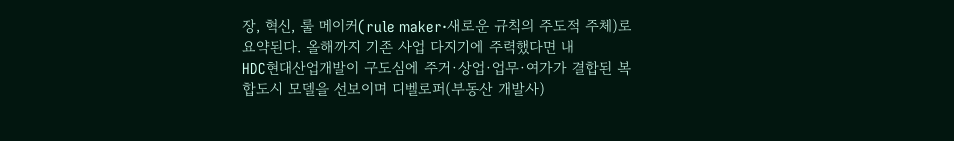장, 혁신, 룰 메이커(rule maker·새로운 규칙의 주도적 주체)로 요약된다. 올해까지 기존 사업 다지기에 주력했다면 내
HDC현대산업개발이 구도심에 주거·상업·업무·여가가 결합된 복합도시 모델을 선보이며 디벨로퍼(부동산 개발사)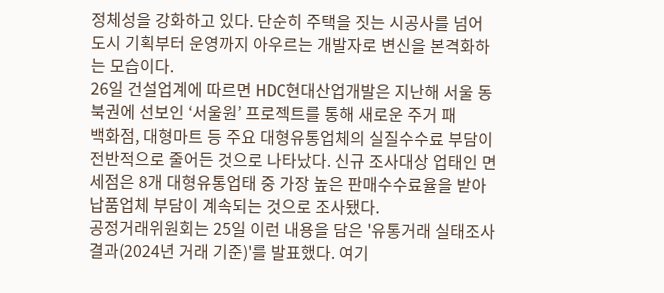정체성을 강화하고 있다. 단순히 주택을 짓는 시공사를 넘어 도시 기획부터 운영까지 아우르는 개발자로 변신을 본격화하는 모습이다.
26일 건설업계에 따르면 HDC현대산업개발은 지난해 서울 동북권에 선보인 ‘서울원’ 프로젝트를 통해 새로운 주거 패
백화점, 대형마트 등 주요 대형유통업체의 실질수수료 부담이 전반적으로 줄어든 것으로 나타났다. 신규 조사대상 업태인 면세점은 8개 대형유통업태 중 가장 높은 판매수수료율을 받아 납품업체 부담이 계속되는 것으로 조사됐다.
공정거래위원회는 25일 이런 내용을 담은 '유통거래 실태조사 결과(2024년 거래 기준)'를 발표했다. 여기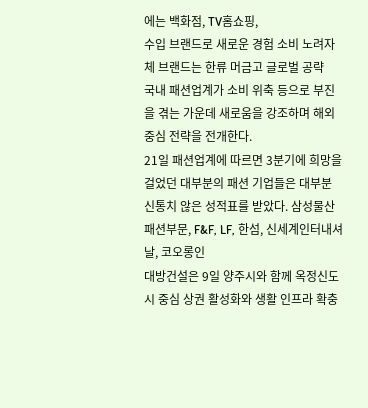에는 백화점, TV홈쇼핑,
수입 브랜드로 새로운 경험 소비 노려자체 브랜드는 한류 머금고 글로벌 공략
국내 패션업계가 소비 위축 등으로 부진을 겪는 가운데 새로움을 강조하며 해외 중심 전략을 전개한다.
21일 패션업계에 따르면 3분기에 희망을 걸었던 대부분의 패션 기업들은 대부분 신통치 않은 성적표를 받았다. 삼성물산패션부문, F&F, LF, 한섬, 신세계인터내셔날, 코오롱인
대방건설은 9일 양주시와 함께 옥정신도시 중심 상권 활성화와 생활 인프라 확충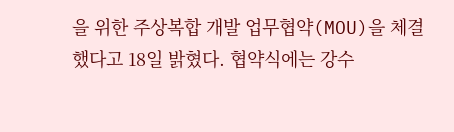을 위한 주상복합 개발 업무협약(MOU)을 체결했다고 18일 밝혔다. 협약식에는 강수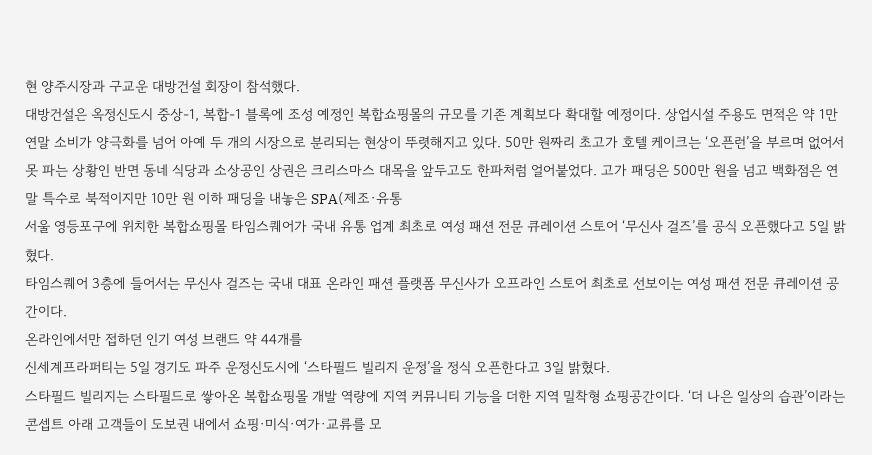현 양주시장과 구교운 대방건설 회장이 참석했다.
대방건설은 옥정신도시 중상-1, 복합-1 블록에 조성 예정인 복합쇼핑몰의 규모를 기존 계획보다 확대할 예정이다. 상업시설 주용도 면적은 약 1만
연말 소비가 양극화를 넘어 아예 두 개의 시장으로 분리되는 현상이 뚜렷해지고 있다. 50만 원짜리 초고가 호텔 케이크는 ‘오픈런’을 부르며 없어서 못 파는 상황인 반면 동네 식당과 소상공인 상권은 크리스마스 대목을 앞두고도 한파처럼 얼어붙었다. 고가 패딩은 500만 원을 넘고 백화점은 연말 특수로 북적이지만 10만 원 이하 패딩을 내놓은 SPA(제조·유통
서울 영등포구에 위치한 복합쇼핑몰 타임스퀘어가 국내 유통 업계 최초로 여성 패션 전문 큐레이션 스토어 ‘무신사 걸즈’를 공식 오픈했다고 5일 밝혔다.
타임스퀘어 3층에 들어서는 무신사 걸즈는 국내 대표 온라인 패션 플랫폼 무신사가 오프라인 스토어 최초로 선보이는 여성 패션 전문 큐레이션 공간이다.
온라인에서만 접하던 인기 여성 브랜드 약 44개를
신세계프라퍼티는 5일 경기도 파주 운정신도시에 ‘스타필드 빌리지 운정’을 정식 오픈한다고 3일 밝혔다.
스타필드 빌리지는 스타필드로 쌓아온 복합쇼핑몰 개발 역량에 지역 커뮤니티 기능을 더한 지역 밀착형 쇼핑공간이다. ‘더 나은 일상의 습관’이라는 콘셉트 아래 고객들이 도보권 내에서 쇼핑·미식·여가·교류를 모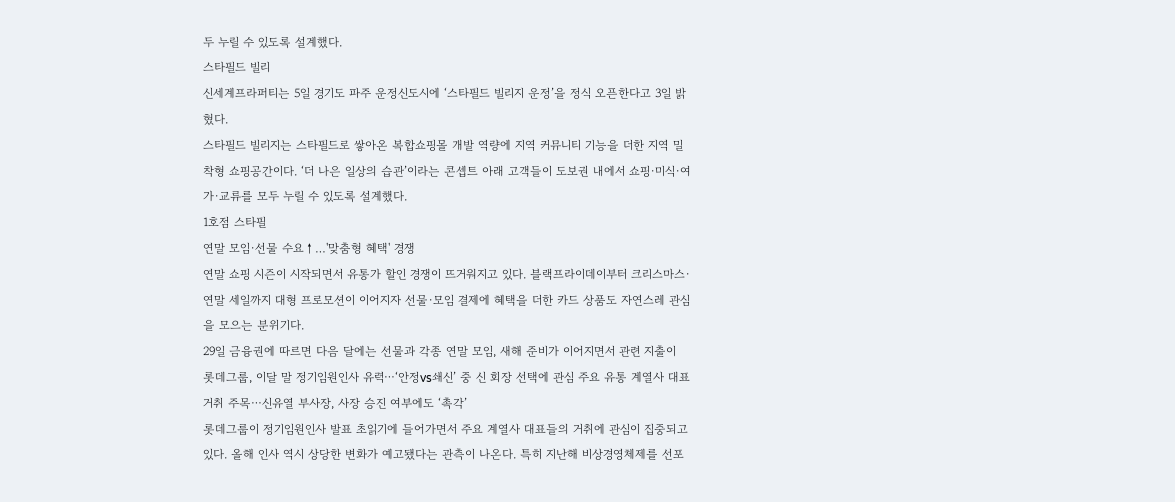두 누릴 수 있도록 설계했다.
스타필드 빌리
신세계프라퍼티는 5일 경기도 파주 운정신도시에 ‘스타필드 빌리지 운정’을 정식 오픈한다고 3일 밝혔다.
스타필드 빌리지는 스타필드로 쌓아온 복합쇼핑몰 개발 역량에 지역 커뮤니티 기능을 더한 지역 밀착형 쇼핑공간이다. ‘더 나은 일상의 습관’이라는 콘셉트 아래 고객들이 도보권 내에서 쇼핑·미식·여가·교류를 모두 누릴 수 있도록 설계했다.
1호점 스타필
연말 모임·선물 수요↑…'맞춤형 혜택' 경쟁
연말 쇼핑 시즌이 시작되면서 유통가 할인 경쟁이 뜨거워지고 있다. 블랙프라이데이부터 크리스마스·연말 세일까지 대형 프로모션이 이어지자 선물·모임 결제에 혜택을 더한 카드 상품도 자연스레 관심을 모으는 분위기다.
29일 금융권에 따르면 다음 달에는 선물과 각종 연말 모임, 새해 준비가 이어지면서 관련 지출이
롯데그룹, 이달 말 정기임원인사 유력⋯‘안정vs쇄신’ 중 신 회장 선택에 관심 주요 유통 계열사 대표 거취 주목⋯신유열 부사장, 사장 승진 여부에도 ‘촉각’
롯데그룹이 정기임원인사 발표 초읽기에 들어가면서 주요 계열사 대표들의 거취에 관심이 집중되고 있다. 올해 인사 역시 상당한 변화가 예고됐다는 관측이 나온다. 특히 지난해 비상경영체제를 선포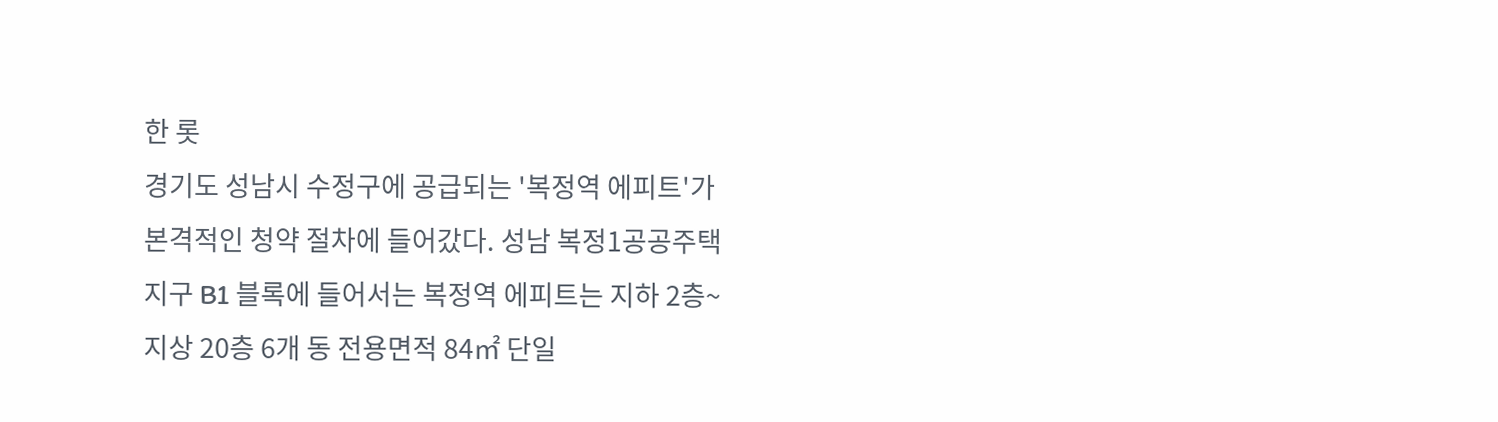한 롯
경기도 성남시 수정구에 공급되는 '복정역 에피트'가 본격적인 청약 절차에 들어갔다. 성남 복정1공공주택지구 B1 블록에 들어서는 복정역 에피트는 지하 2층~지상 20층 6개 동 전용면적 84㎡ 단일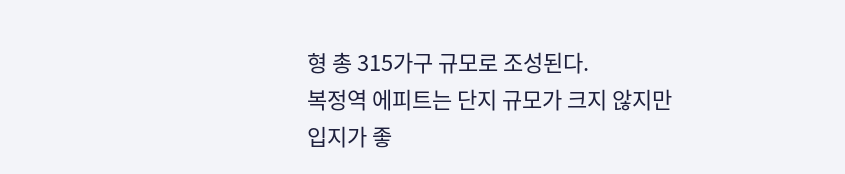형 총 315가구 규모로 조성된다.
복정역 에피트는 단지 규모가 크지 않지만 입지가 좋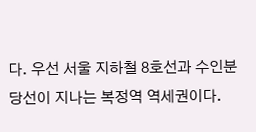다. 우선 서울 지하철 8호선과 수인분당선이 지나는 복정역 역세권이다.